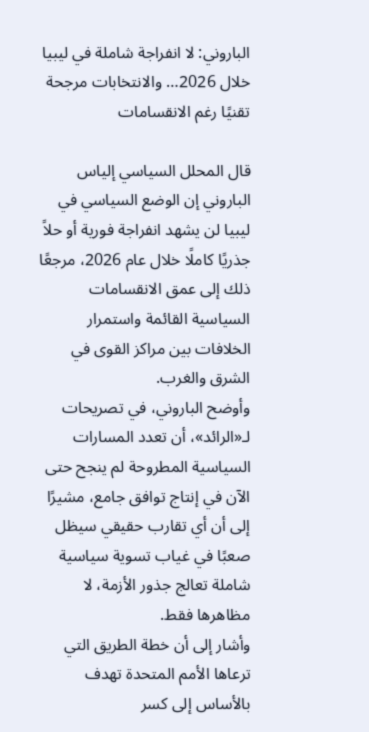الباروني: لا انفراجة شاملة في ليبيا خلال 2026… والانتخابات مرجحة تقنيًا رغم الانقسامات

قال المحلل السياسي إلياس الباروني إن الوضع السياسي في ليبيا لن يشهد انفراجة فورية أو حلاً جذريًا كاملًا خلال عام 2026، مرجعًا ذلك إلى عمق الانقسامات السياسية القائمة واستمرار الخلافات بين مراكز القوى في الشرق والغرب.
وأوضح الباروني، في تصريحات لـ«الرائد»، أن تعدد المسارات السياسية المطروحة لم ينجح حتى الآن في إنتاج توافق جامع، مشيرًا إلى أن أي تقارب حقيقي سيظل صعبًا في غياب تسوية سياسية شاملة تعالج جذور الأزمة، لا مظاهرها فقط.
وأشار إلى أن خطة الطريق التي ترعاها الأمم المتحدة تهدف بالأساس إلى كسر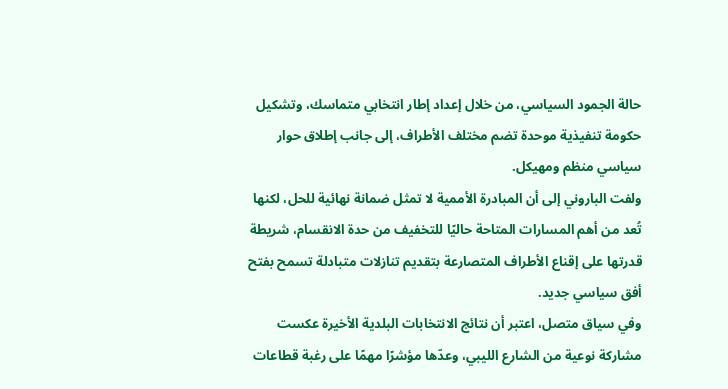حالة الجمود السياسي، من خلال إعداد إطار انتخابي متماسك، وتشكيل حكومة تنفيذية موحدة تضم مختلف الأطراف، إلى جانب إطلاق حوار سياسي منظم ومهيكل.
ولفت الباروني إلى أن المبادرة الأممية لا تمثل ضمانة نهائية للحل، لكنها تُعد من أهم المسارات المتاحة حاليًا للتخفيف من حدة الانقسام، شريطة قدرتها على إقناع الأطراف المتصارعة بتقديم تنازلات متبادلة تسمح بفتح أفق سياسي جديد.
وفي سياق متصل، اعتبر أن نتائج الانتخابات البلدية الأخيرة عكست مشاركة نوعية من الشارع الليبي، وعدّها مؤشرًا مهمًا على رغبة قطاعات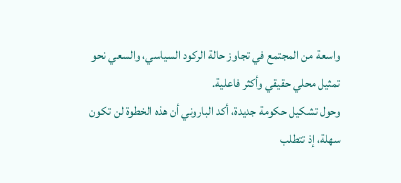واسعة من المجتمع في تجاوز حالة الركود السياسي، والسعي نحو تمثيل محلي حقيقي وأكثر فاعلية.
وحول تشكيل حكومة جديدة، أكد الباروني أن هذه الخطوة لن تكون سهلة، إذ تتطلب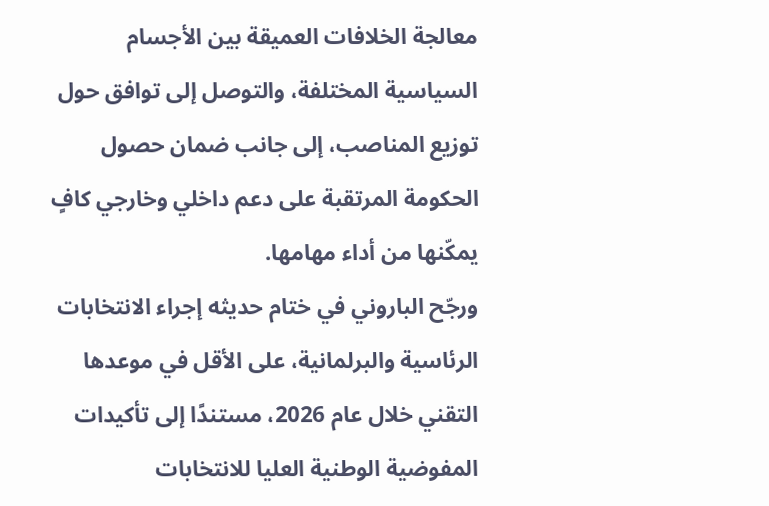معالجة الخلافات العميقة بين الأجسام السياسية المختلفة، والتوصل إلى توافق حول توزيع المناصب، إلى جانب ضمان حصول الحكومة المرتقبة على دعم داخلي وخارجي كافٍ يمكّنها من أداء مهامها.
ورجّح الباروني في ختام حديثه إجراء الانتخابات الرئاسية والبرلمانية، على الأقل في موعدها التقني خلال عام 2026، مستندًا إلى تأكيدات المفوضية الوطنية العليا للانتخابات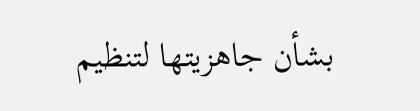بشأن جاهزيتها لتنظيم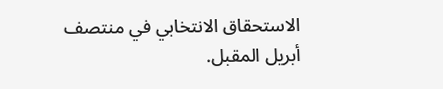الاستحقاق الانتخابي في منتصف أبريل المقبل.